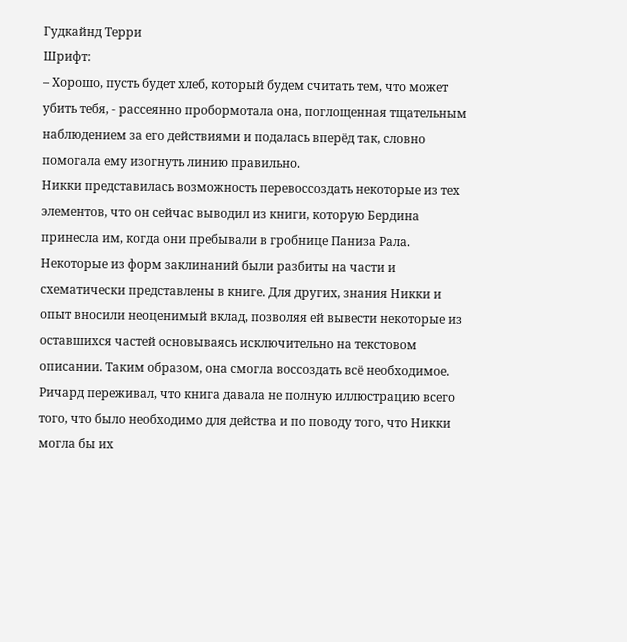Гудкайнд Терри
Шрифт:
– Хорошо, пусть будет хлеб, который будем считать тем, что может убить тебя, - рассеянно пробормотала она, поглощенная тщательным наблюдением за его действиями и подалась вперёд так, словно помогала ему изогнуть линию правильно.
Никки представилась возможность перевоссоздать некоторые из тех элементов, что он сейчас выводил из книги, которую Бердина принесла им, когда они пребывали в гробнице Паниза Рала. Некоторые из форм заклинаний были разбиты на части и схематически представлены в книге. Для других, знания Никки и опыт вносили неоценимый вклад, позволяя ей вывести некоторые из оставшихся частей основываясь исключительно на текстовом описании. Таким образом, она смогла воссоздать всё необходимое.
Ричард переживал, что книга давала не полную иллюстрацию всего того, что было необходимо для действа и по поводу того, что Никки могла бы их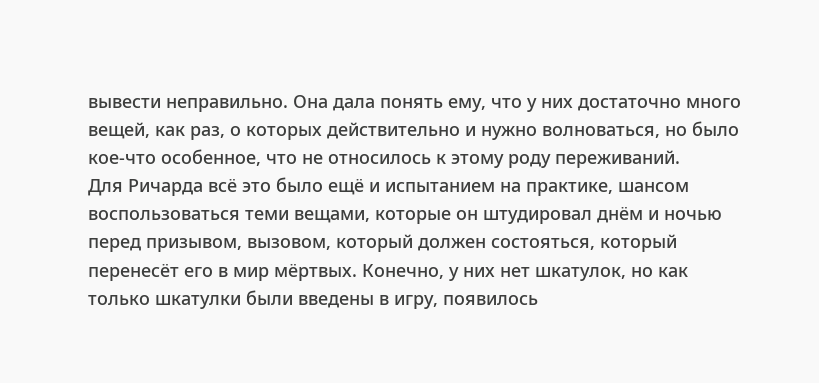вывести неправильно. Она дала понять ему, что у них достаточно много вещей, как раз, о которых действительно и нужно волноваться, но было кое-что особенное, что не относилось к этому роду переживаний.
Для Ричарда всё это было ещё и испытанием на практике, шансом воспользоваться теми вещами, которые он штудировал днём и ночью перед призывом, вызовом, который должен состояться, который перенесёт его в мир мёртвых. Конечно, у них нет шкатулок, но как только шкатулки были введены в игру, появилось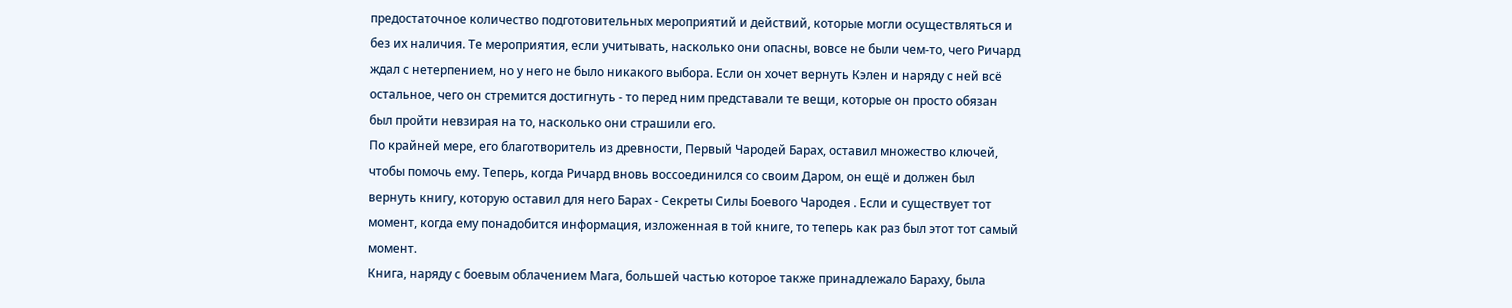предостаточное количество подготовительных мероприятий и действий, которые могли осуществляться и без их наличия. Те мероприятия, если учитывать, насколько они опасны, вовсе не были чем-то, чего Ричард ждал с нетерпением, но у него не было никакого выбора. Если он хочет вернуть Кэлен и наряду с ней всё остальное, чего он стремится достигнуть - то перед ним представали те вещи, которые он просто обязан был пройти невзирая на то, насколько они страшили его.
По крайней мере, его благотворитель из древности, Первый Чародей Барах, оставил множество ключей, чтобы помочь ему. Теперь, когда Ричард вновь воссоединился со своим Даром, он ещё и должен был вернуть книгу, которую оставил для него Барах - Секреты Силы Боевого Чародея . Если и существует тот момент, когда ему понадобится информация, изложенная в той книге, то теперь как раз был этот тот самый момент.
Книга, наряду с боевым облачением Мага, большей частью которое также принадлежало Бараху, была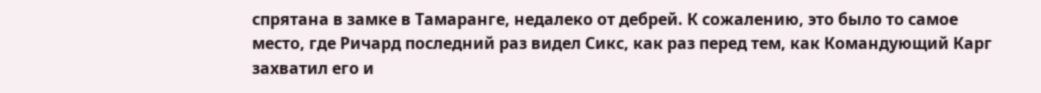спрятана в замке в Тамаранге, недалеко от дебрей. К сожалению, это было то самое место, где Ричард последний раз видел Сикс, как раз перед тем, как Командующий Карг захватил его и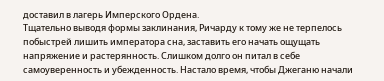доставил в лагерь Имперского Ордена.
Тщательно выводя формы заклинания, Ричарду к тому же не терпелось побыстрей лишить императора сна, заставить его начать ощущать напряжение и растерянность. Слишком долго он питал в себе самоуверенность и убежденность. Настало время, чтобы Джеганю начали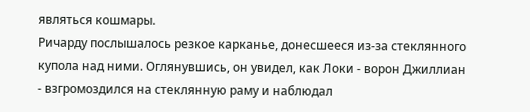являться кошмары.
Ричарду послышалось резкое карканье, донесшееся из-за стеклянного купола над ними. Оглянувшись, он увидел, как Локи - ворон Джиллиан - взгромоздился на стеклянную раму и наблюдал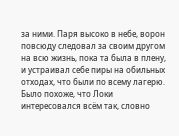за ними. Паря высоко в небе, ворон повсюду следовал за своим другом на всю жизнь, пока та была в плену, и устраивал себе пиры на обильных отходах, что были по всему лагерю. Было похоже, что Локи интересовался всём так, словно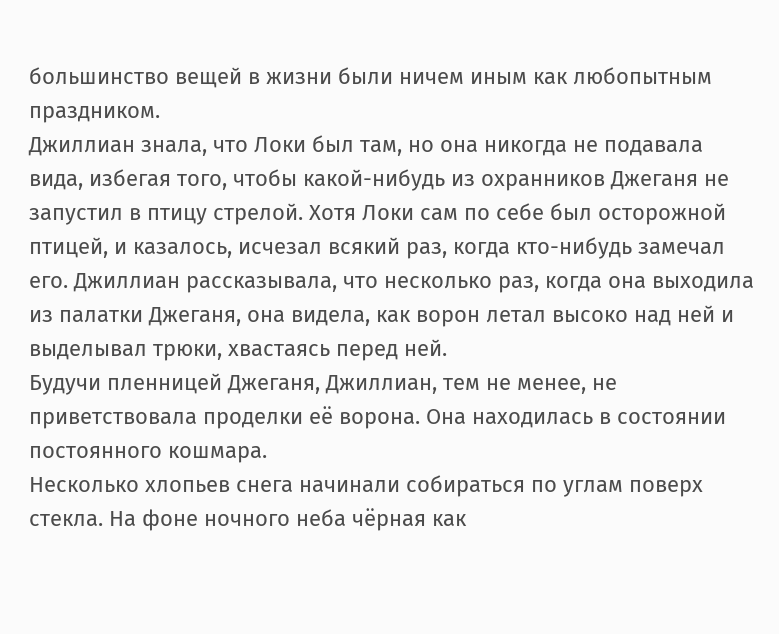большинство вещей в жизни были ничем иным как любопытным праздником.
Джиллиан знала, что Локи был там, но она никогда не подавала вида, избегая того, чтобы какой-нибудь из охранников Джеганя не запустил в птицу стрелой. Хотя Локи сам по себе был осторожной птицей, и казалось, исчезал всякий раз, когда кто-нибудь замечал его. Джиллиан рассказывала, что несколько раз, когда она выходила из палатки Джеганя, она видела, как ворон летал высоко над ней и выделывал трюки, хвастаясь перед ней.
Будучи пленницей Джеганя, Джиллиан, тем не менее, не приветствовала проделки её ворона. Она находилась в состоянии постоянного кошмара.
Несколько хлопьев снега начинали собираться по углам поверх стекла. На фоне ночного неба чёрная как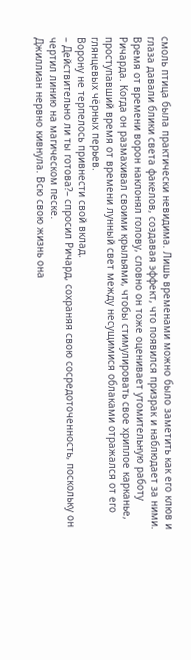смоль птица была практически невидима. Лишь временами можно было заметить как его клюв и глаза давали блики света факелов, создавая эффект, что появился призрак и наблюдает за ними.
Время от времени ворон наклонял голову, словно он тоже оценивает утомительную работу Ричарда. Когда он размахивал своими крыльями, чтобы стимулировать свое хриплое карканье, проступавший время от времени лунный свет между несущимися облаками отражался от его глянцевых чёрных перьев.
Ворону не терпелось привнести свой вклад.
– Действительно ли ты готова?– спросил Ричард, сохраняя свою сосредоточенность, поскольку он чертил линию на магическом песке.
Джиллиан нервно кивнула. Всю свою жизнь она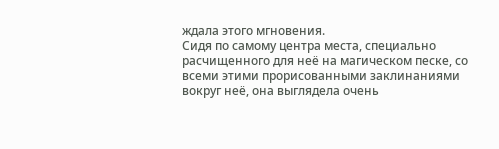ждала этого мгновения.
Сидя по самому центра места, специально расчищенного для неё на магическом песке, со всеми этими прорисованными заклинаниями вокруг неё, она выглядела очень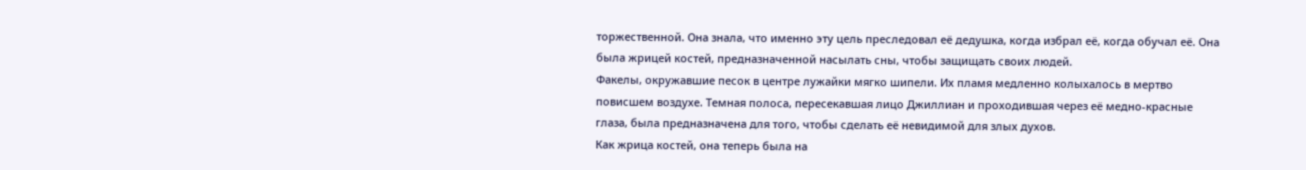торжественной. Она знала, что именно эту цель преследовал её дедушка, когда избрал её, когда обучал её. Она была жрицей костей, предназначенной насылать сны, чтобы защищать своих людей.
Факелы, окружавшие песок в центре лужайки мягко шипели. Их пламя медленно колыхалось в мертво повисшем воздухе. Темная полоса, пересекавшая лицо Джиллиан и проходившая через её медно-красные глаза, была предназначена для того, чтобы сделать её невидимой для злых духов.
Как жрица костей, она теперь была на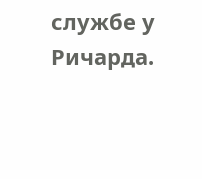службе у Ричарда.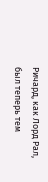Ричард, как Лорд Рал, был теперь тем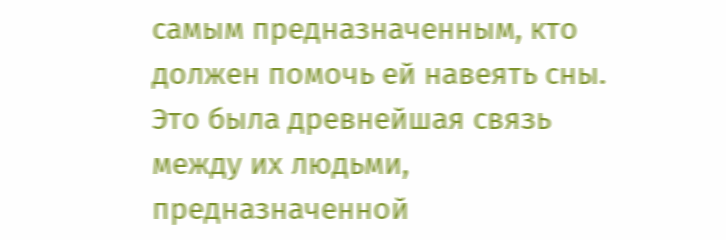самым предназначенным, кто должен помочь ей навеять сны. Это была древнейшая связь между их людьми, предназначенной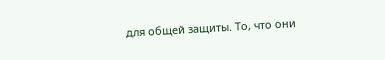для общей защиты. То, что они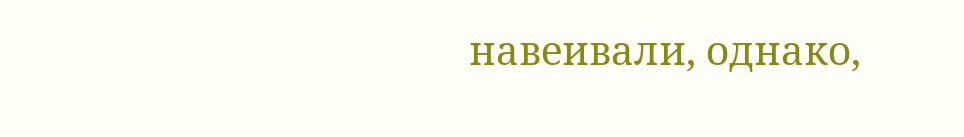навеивали, однако,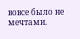вовсе было не мечтами.